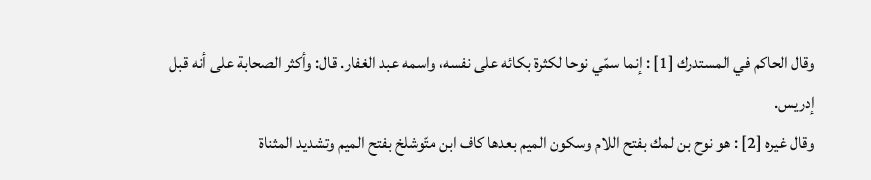وقال الحاكم في المستدرك [1] : إنما سمّي نوحا لكثرة بكائه على نفسه، واسمه عبد الغفار. قال: وأكثر الصحابة على أنه قبل إدريس.
وقال غيره [2] : هو نوح بن لمك بفتح اللام وسكون الميم بعدها كاف ابن متّوشلخ بفتح الميم وتشديد المثناة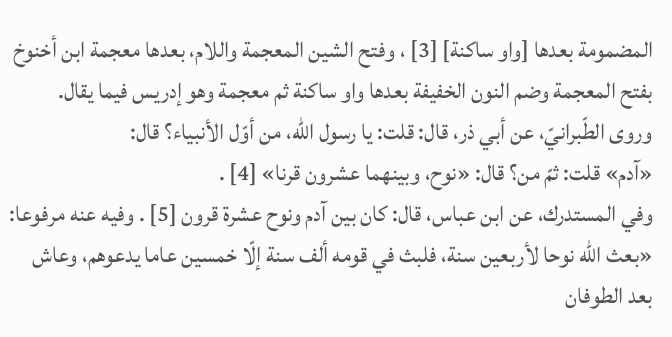المضمومة بعدها [واو ساكنة] [3] ، وفتح الشين المعجمة واللام، بعدها معجمة ابن أخنوخ بفتح المعجمة وضم النون الخفيفة بعدها واو ساكنة ثم معجمة وهو إدريس فيما يقال.
وروى الطّبرانيّ، عن أبي ذر، قال: قلت: يا رسول الله، من أوّل الأنبياء؟ قال:
«آدم» قلت: ثمّ من؟ قال: «نوح، وبينهما عشرون قرنا» [4] .
وفي المستدرك، عن ابن عباس، قال: كان بين آدم ونوح عشرة قرون [5] . وفيه عنه مرفوعا: «بعث الله نوحا لأربعين سنة، فلبث في قومه ألف سنة إلّا خمسين عاما يدعوهم، وعاش بعد الطوفان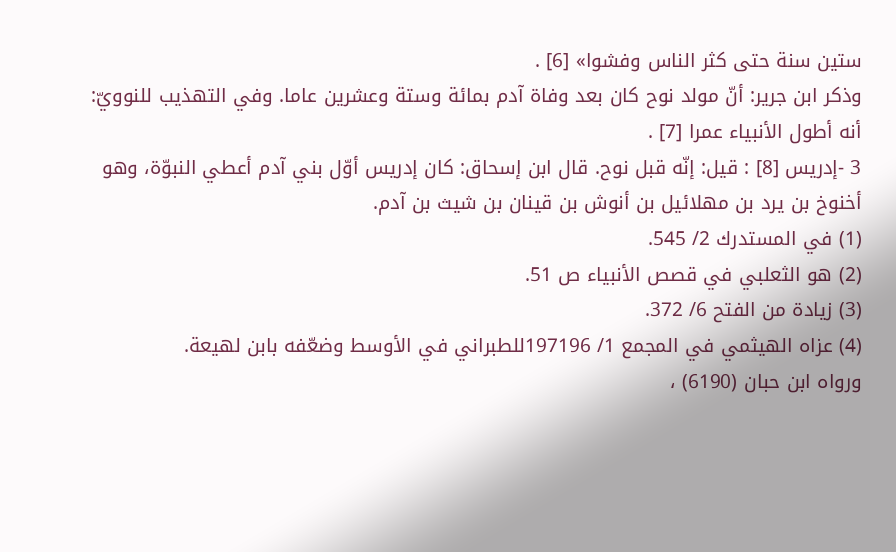ستين سنة حتى كثر الناس وفشوا» [6] .
وذكر ابن جرير: أنّ مولد نوح كان بعد وفاة آدم بمائة وستة وعشرين عاما. وفي التهذيب للنوويّ: أنه أطول الأنبياء عمرا [7] .
3 -إدريس [8] : قيل: إنّه قبل نوح. قال ابن إسحاق: كان إدريس أوّل بني آدم أعطي النبوّة، وهو أخنوخ بن يرد بن مهلائيل بن أنوش بن قينان بن شيث بن آدم.
(1) في المستدرك 2/ 545.
(2) هو الثعلبي في قصص الأنبياء ص 51.
(3) زيادة من الفتح 6/ 372.
(4) عزاه الهيثمي في المجمع 1/ 197196للطبراني في الأوسط وضعّفه بابن لهيعة.
ورواه ابن حبان (6190) ،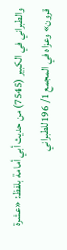والطبراني في الكبير (7545) من حديث أبي أمامة بلفظ: «عشرة قرون» وعزاه في المجمع 1/ 196للطبراني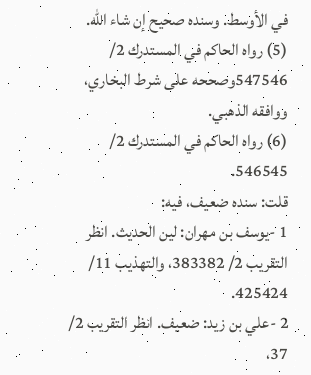في الأوسط. وسنده صحيح إن شاء الله.
(5) رواه الحاكم في المستدرك 2/ 547546وصححه على شرط البخاري، ووافقه الذهبي.
(6) رواه الحاكم في المستدرك 2/ 546545.
قلت: سنده ضعيف، فيه:
1 -يوسف بن مهران: لين الحديث. انظر التقريب 2/ 383382، والتهذيب 11/ 425424.
2 -علي بن زيد: ضعيف. انظر التقريب 2/ 37،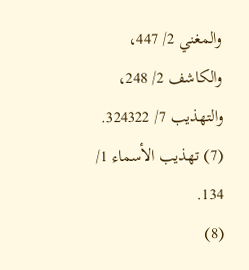والمغني 2/ 447، والكاشف 2/ 248، والتهذيب 7/ 324322.
(7) تهذيب الأسماء 1/ 134.
(8)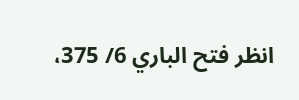انظر فتح الباري 6/ 375،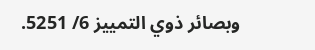وبصائر ذوي التمييز 6/ 5251.